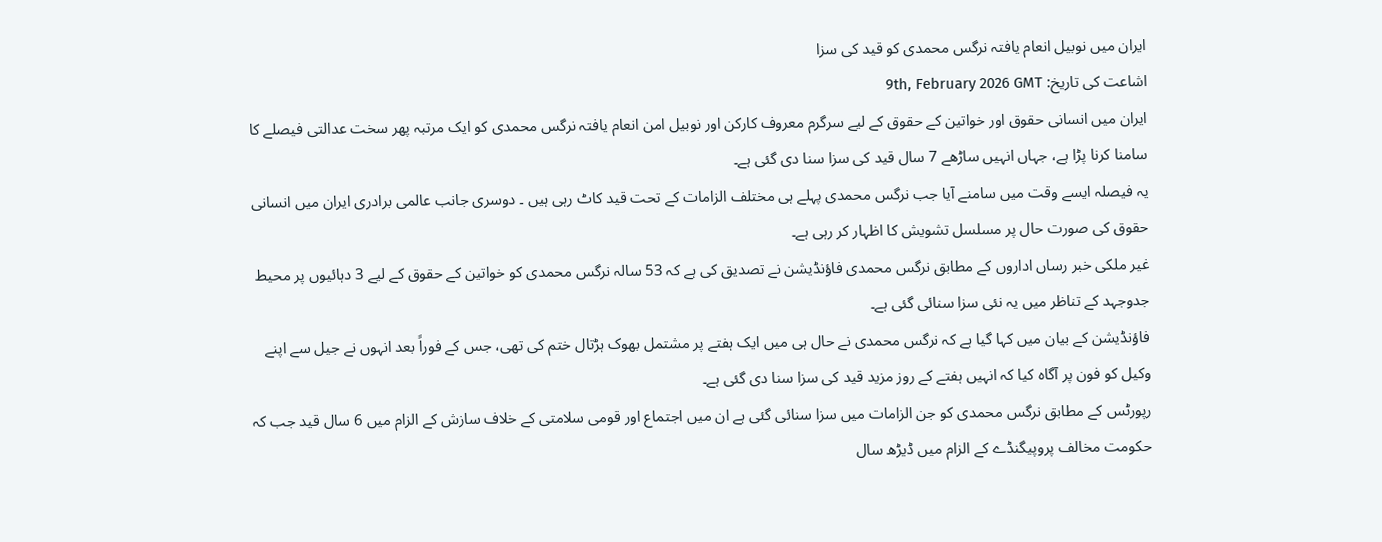ایران میں نوبیل انعام یافتہ نرگس محمدی کو قید کی سزا
اشاعت کی تاریخ: 9th, February 2026 GMT
ایران میں انسانی حقوق اور خواتین کے حقوق کے لیے سرگرم معروف کارکن اور نوبیل امن انعام یافتہ نرگس محمدی کو ایک مرتبہ پھر سخت عدالتی فیصلے کا سامنا کرنا پڑا ہے، جہاں انہیں ساڑھے 7 سال قید کی سزا سنا دی گئی ہے۔
یہ فیصلہ ایسے وقت میں سامنے آیا جب نرگس محمدی پہلے ہی مختلف الزامات کے تحت قید کاٹ رہی ہیں ۔ دوسری جانب عالمی برادری ایران میں انسانی حقوق کی صورت حال پر مسلسل تشویش کا اظہار کر رہی ہے۔
غیر ملکی خبر رساں اداروں کے مطابق نرگس محمدی فاؤنڈیشن نے تصدیق کی ہے کہ 53 سالہ نرگس محمدی کو خواتین کے حقوق کے لیے 3 دہائیوں پر محیط جدوجہد کے تناظر میں یہ نئی سزا سنائی گئی ہے۔
فاؤنڈیشن کے بیان میں کہا گیا ہے کہ نرگس محمدی نے حال ہی میں ایک ہفتے پر مشتمل بھوک ہڑتال ختم کی تھی، جس کے فوراً بعد انہوں نے جیل سے اپنے وکیل کو فون پر آگاہ کیا کہ انہیں ہفتے کے روز مزید قید کی سزا سنا دی گئی ہے۔
رپورٹس کے مطابق نرگس محمدی کو جن الزامات میں سزا سنائی گئی ہے ان میں اجتماع اور قومی سلامتی کے خلاف سازش کے الزام میں 6 سال قید جب کہ حکومت مخالف پروپیگنڈے کے الزام میں ڈیڑھ سال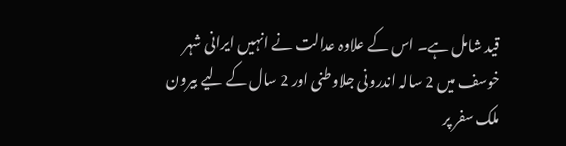قید شامل ہے۔ اس کے علاوہ عدالت نے انہیں ایرانی شہر خوسف میں 2 سالہ اندرونی جلاوطنی اور 2 سال کے لیے بیرون ملک سفر پر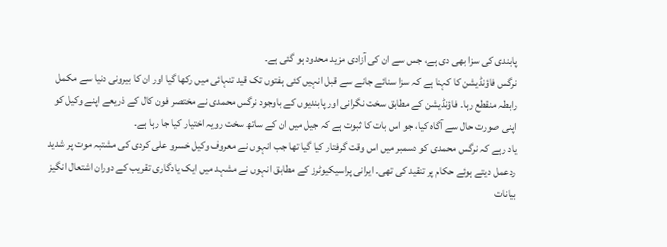پابندی کی سزا بھی دی ہے، جس سے ان کی آزادی مزید محدود ہو گئی ہے۔
نرگس فاؤنڈیشن کا کہنا ہے کہ سزا سنائے جانے سے قبل انہیں کئی ہفتوں تک قید تنہائی میں رکھا گیا اور ان کا بیرونی دنیا سے مکمل رابطہ منقطع رہا۔ فاؤنڈیشن کے مطابق سخت نگرانی اور پابندیوں کے باوجود نرگس محمدی نے مختصر فون کال کے ذریعے اپنے وکیل کو اپنی صورت حال سے آگاہ کیا، جو اس بات کا ثبوت ہے کہ جیل میں ان کے ساتھ سخت رویہ اختیار کیا جا رہا ہے۔
یاد رہے کہ نرگس محمدی کو دسمبر میں اس وقت گرفتار کیا گیا تھا جب انہوں نے معروف وکیل خسرو علی کردی کی مشتبہ موت پر شدید ردعمل دیتے ہوئے حکام پر تنقید کی تھی۔ ایرانی پراسیکیوٹرز کے مطابق انہوں نے مشہد میں ایک یادگاری تقریب کے دوران اشتعال انگیز بیانات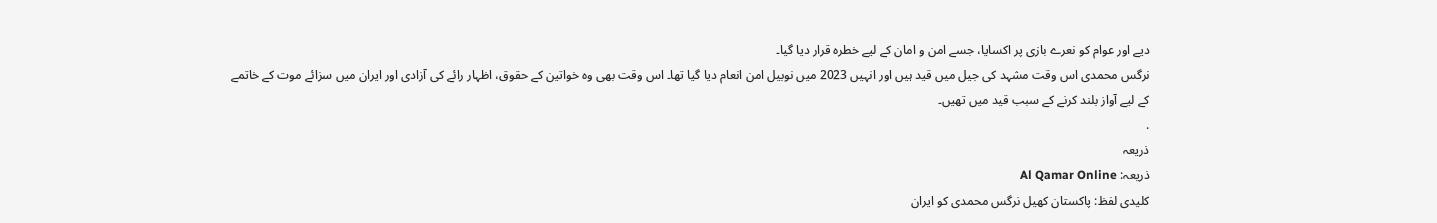دیے اور عوام کو نعرے بازی پر اکسایا، جسے امن و امان کے لیے خطرہ قرار دیا گیا۔
نرگس محمدی اس وقت مشہد کی جیل میں قید ہیں اور انہیں 2023 میں نوبیل امن انعام دیا گیا تھا۔ اس وقت بھی وہ خواتین کے حقوق، اظہار رائے کی آزادی اور ایران میں سزائے موت کے خاتمے کے لیے آواز بلند کرنے کے سبب قید میں تھیں۔
.
ذریعہ
ذریعہ: Al Qamar Online
کلیدی لفظ: پاکستان کھیل نرگس محمدی کو ایران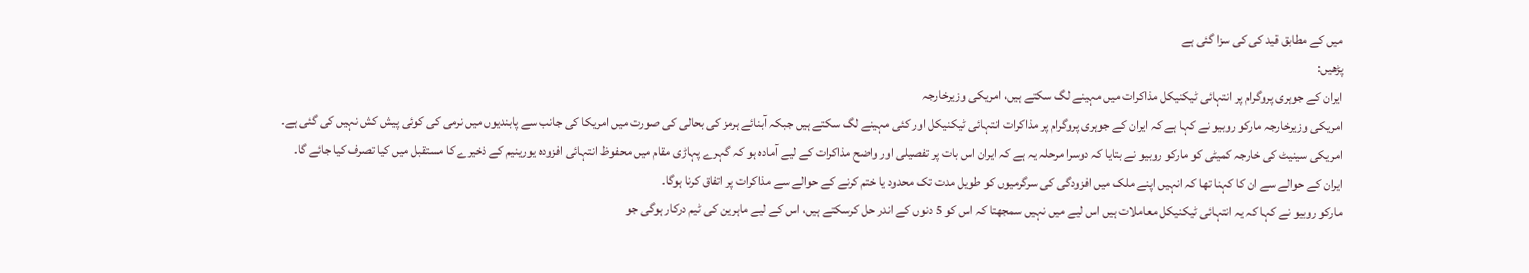میں کے مطابق قید کی کی سزا گئی ہے
پڑھیں:
ایران کے جوہری پروگرام پر انتہائی ٹیکنیکل مذاکرات میں مہینے لگ سکتے ہیں، امریکی وزیرخارجہ
امریکی وزیرخارجہ مارکو روبیو نے کہا ہے کہ ایران کے جوہری پروگرام پر مذاکرات انتہائی ٹیکنیکل اور کئی مہینے لگ سکتے ہیں جبکہ آبنائے ہرمز کی بحالی کی صورت میں امریکا کی جانب سے پابندیوں میں نرمی کی کوئی پیش کش نہیں کی گئی ہے۔
امریکی سینیٹ کی خارجہ کمیٹی کو مارکو روبیو نے بتایا کہ دوسرا مرحلہ یہ ہے کہ ایران اس بات پر تفصیلی اور واضح مذاکرات کے لیے آمادہ ہو کہ گہرے پہاڑی مقام میں محفوظ انتہائی افزودہ یورینیم کے ذخیرے کا مستقبل میں کیا تصرف کیا جائے گا۔
ایران کے حوالے سے ان کا کہنا تھا کہ انہیں اپنے ملک میں افزودگی کی سرگرمیوں کو طویل مدت تک محدود یا ختم کرنے کے حوالے سے مذاکرات پر اتفاق کرنا ہوگا۔
مارکو روبیو نے کہا کہ یہ انتہائی ٹیکنیکل معاملات ہیں اس لیے میں نہیں سمجھتا کہ اس کو 5 دنوں کے اندر حل کرسکتے ہیں، اس کے لیے ماہرین کی ٹیم درکار ہوگی جو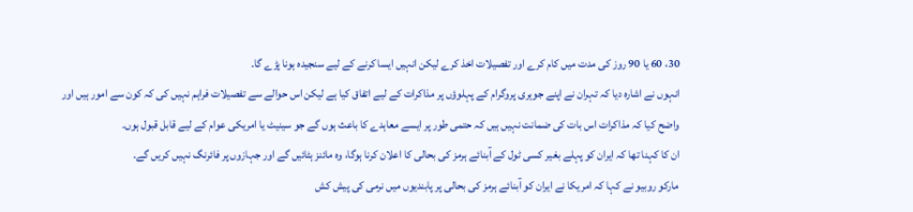30، 60 یا 90 روز کی مدت میں کام کرے اور تفصیلات اخذ کرے لیکن انہیں ایسا کرنے کے لیے سنجیدہ ہونا پڑے گا۔
انہوں نے اشارہ دیا کہ تہران نے اپنے جوہری پروگرام کے پہلوؤں پر مذاکرات کے لیے اتفاق کیا ہے لیکن اس حوالے سے تفصیلات فراہم نہیں کی کہ کون سے امور ہیں اور واضح کیا کہ مذاکرات اس بات کی ضمانت نہیں ہیں کہ حتمی طور پر ایسے معاہدے کا باعث ہوں گے جو سینیٹ یا امریکی عوام کے لیے قابل قبول ہوں۔
ان کا کہنا تھا کہ ایران کو پہلے بغیر کسی ٹول کے آبنائے ہرمز کی بحالی کا اعلان کرنا ہوگا، وہ مائنز ہٹائیں گے اور جہازوں پر فائرنگ نہیں کریں گے۔
مارکو روبیو نے کہا کہ امریکا نے ایران کو آبنائے ہرمز کی بحالی پر پابندیوں میں نرمی کی پیش کش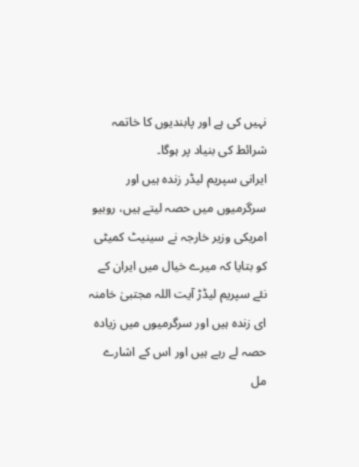نہیں کی ہے اور پابندیوں کا خاتمہ شرائط کی بنیاد پر ہوگا۔
ایرانی سپریم لیڈر زندہ ہیں اور سرگرمیوں میں حصہ لیتے ہیں، روبیو
امریکی وزیر خارجہ نے سینیٹ کمیٹی کو بتایا کہ میرے خیال میں ایران کے نئے سپریم لیڈڑ آیت اللہ مجتبیٰ خامنہ ای زندہ ہیں اور سرگرمیوں میں زیادہ حصہ لے رہے ہیں اور اس کے اشارے مل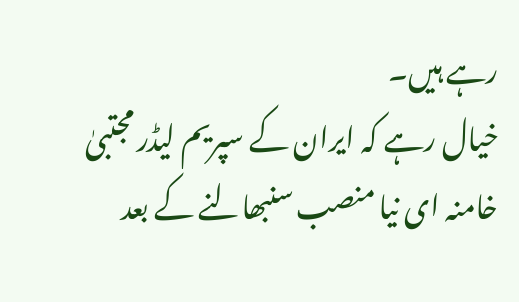رہے ہیں۔
خیال رہے کہ ایران کے سپریم لیڈر مجتبیٰ خامنہ ای نیا منصب سنبھالنے کے بعد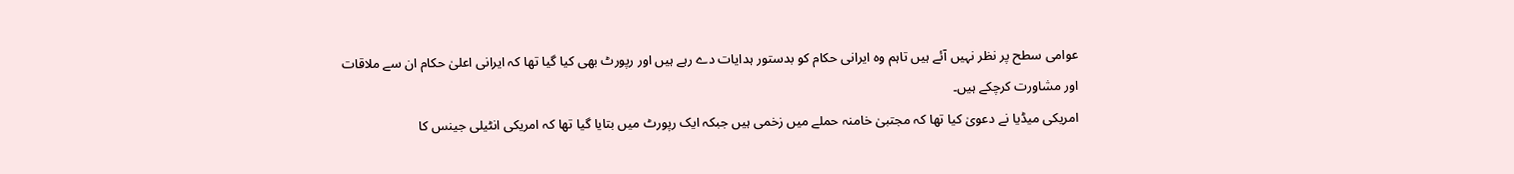عوامی سطح پر نظر نہیں آئے ہیں تاہم وہ ایرانی حکام کو بدستور ہدایات دے رہے ہیں اور رپورٹ بھی کیا گیا تھا کہ ایرانی اعلیٰ حکام ان سے ملاقات اور مشاورت کرچکے ہیں۔
امریکی میڈیا نے دعویٰ کیا تھا کہ مجتبیٰ خامنہ حملے میں زخمی ہیں جبکہ ایک رپورٹ میں بتایا گیا تھا کہ امریکی انٹیلی جینس کا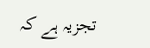تجزیہ ہے کہ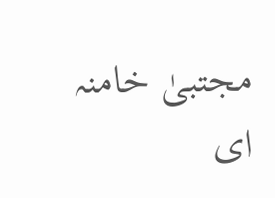مجتبیٰ خامنہ ای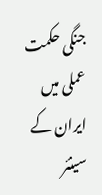جنگی حکمت عملی میں ایران کے سینئر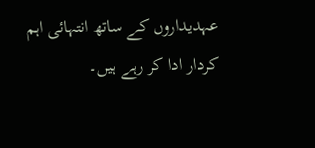عہدیداروں کے ساتھ انتہائی اہم کردار ادا کر رہے ہیں۔